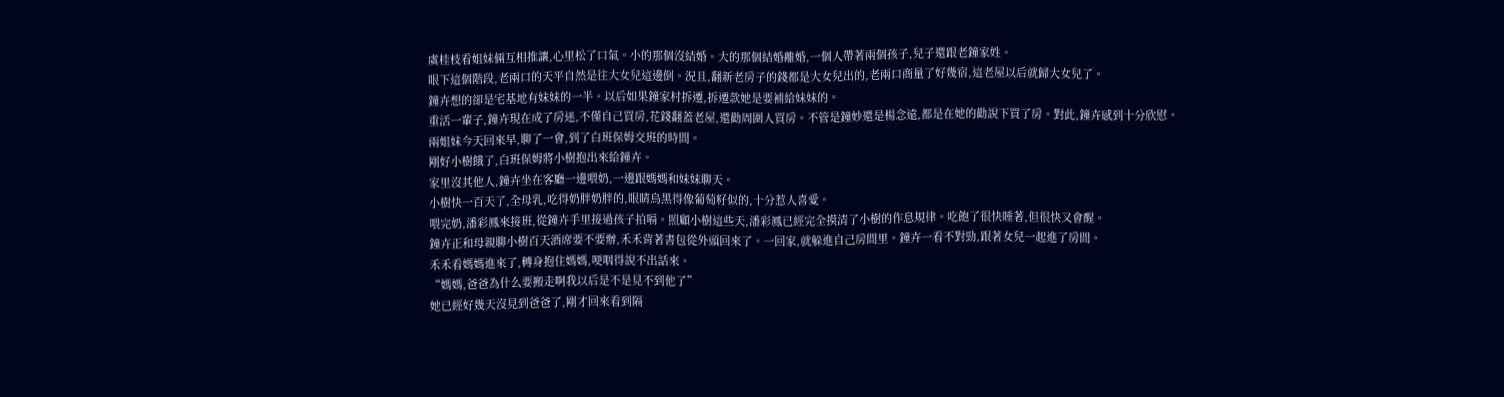虞桂枝看姐妹倆互相推讓,心里松了口氣。小的那個沒結婚。大的那個結婚離婚,一個人帶著兩個孩子,兒子還跟老鐘家姓。
眼下這個階段,老兩口的天平自然是往大女兒這邊倒。況且,翻新老房子的錢都是大女兒出的,老兩口商量了好幾宿,這老屋以后就歸大女兒了。
鐘卉想的卻是宅基地有妹妹的一半。以后如果鐘家村拆遷,拆遷款她是要補給妹妹的。
重活一輩子,鐘卉現在成了房迷,不僅自己買房,花錢翻蓋老屋,還勸周圍人買房。不管是鐘妙還是楊念遠,都是在她的勸說下買了房。對此,鐘卉感到十分欣慰。
兩姐妹今天回來早,聊了一會,到了白班保姆交班的時間。
剛好小樹餓了,白班保姆將小樹抱出來給鐘卉。
家里沒其他人,鐘卉坐在客廳一邊喂奶,一邊跟媽媽和妹妹聊天。
小樹快一百天了,全母乳,吃得奶胖奶胖的,眼睛烏黑得像葡萄籽似的,十分惹人喜愛。
喂完奶,潘彩鳳來接班,從鐘卉手里接過孩子拍嗝。照顧小樹這些天,潘彩鳳已經完全摸清了小樹的作息規律。吃飽了很快睡著,但很快又會醒。
鐘卉正和母親聊小樹百天酒席要不要辦,禾禾背著書包從外頭回來了。一回家,就躲進自己房間里。鐘卉一看不對勁,跟著女兒一起進了房間。
禾禾看媽媽進來了,轉身抱住媽媽,哽咽得說不出話來。
“媽媽,爸爸為什么要搬走啊我以后是不是見不到他了”
她已經好幾天沒見到爸爸了,剛才回來看到隔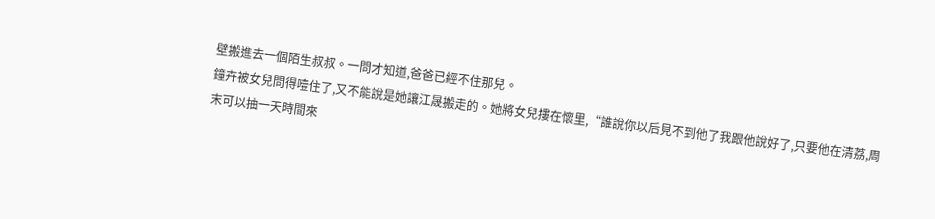壁搬進去一個陌生叔叔。一問才知道,爸爸已經不住那兒。
鐘卉被女兒問得噎住了,又不能說是她讓江晟搬走的。她將女兒摟在懷里,“誰說你以后見不到他了我跟他說好了,只要他在清荔,周末可以抽一天時間來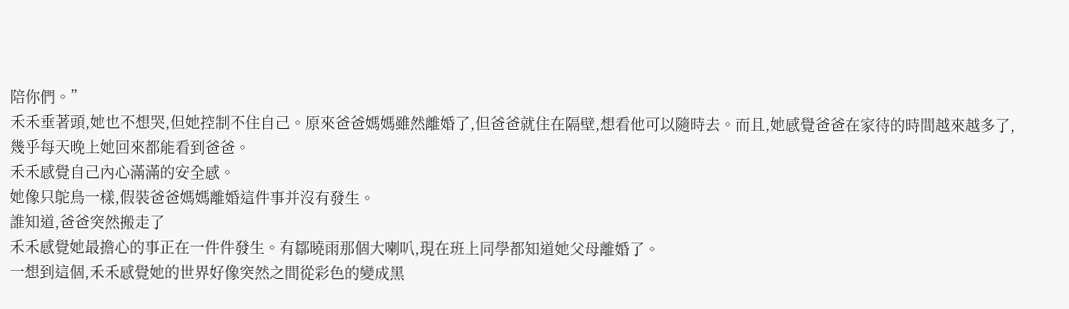陪你們。”
禾禾垂著頭,她也不想哭,但她控制不住自己。原來爸爸媽媽雖然離婚了,但爸爸就住在隔壁,想看他可以隨時去。而且,她感覺爸爸在家待的時間越來越多了,幾乎每天晚上她回來都能看到爸爸。
禾禾感覺自己內心滿滿的安全感。
她像只鴕鳥一樣,假裝爸爸媽媽離婚這件事并沒有發生。
誰知道,爸爸突然搬走了
禾禾感覺她最擔心的事正在一件件發生。有鄒曉雨那個大喇叭,現在班上同學都知道她父母離婚了。
一想到這個,禾禾感覺她的世界好像突然之間從彩色的變成黑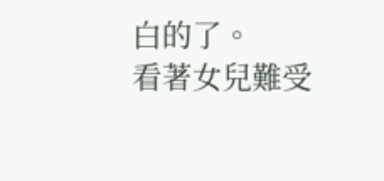白的了。
看著女兒難受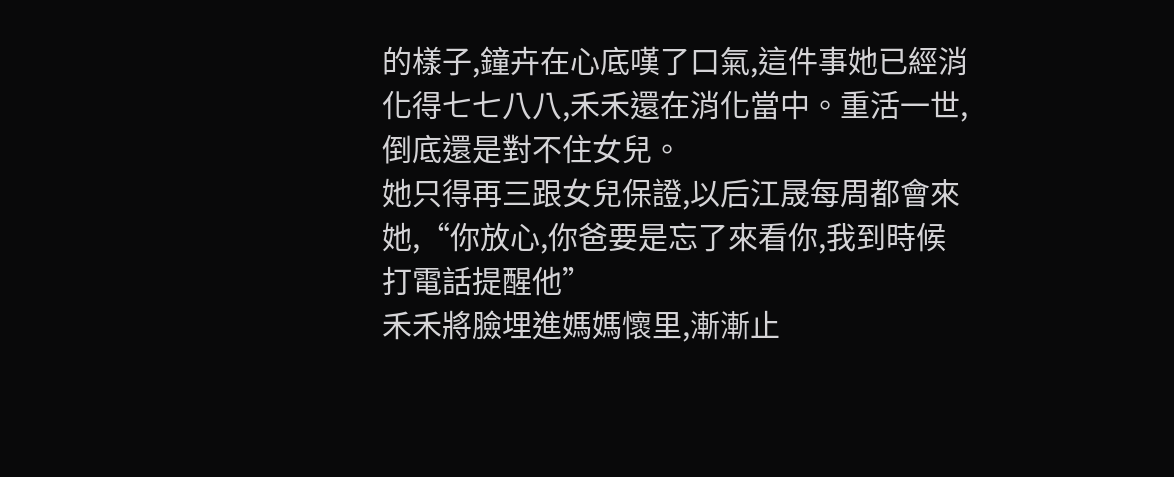的樣子,鐘卉在心底嘆了口氣,這件事她已經消化得七七八八,禾禾還在消化當中。重活一世,倒底還是對不住女兒。
她只得再三跟女兒保證,以后江晟每周都會來她,“你放心,你爸要是忘了來看你,我到時候打電話提醒他”
禾禾將臉埋進媽媽懷里,漸漸止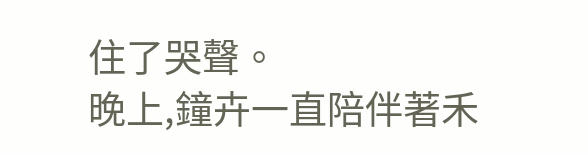住了哭聲。
晚上,鐘卉一直陪伴著禾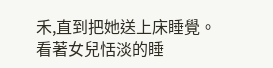禾,直到把她送上床睡覺。
看著女兒恬淡的睡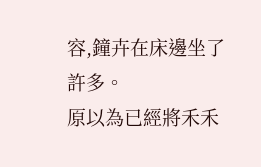容,鐘卉在床邊坐了許多。
原以為已經將禾禾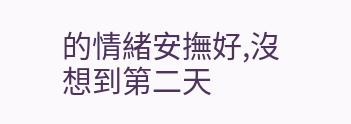的情緒安撫好,沒想到第二天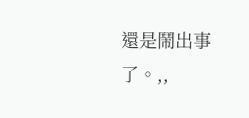還是鬧出事了。,,